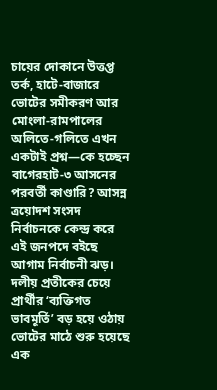চায়ের দোকানে উত্তপ্ত তর্ক, হাটে-বাজারে ভোটের সমীকরণ আর মোংলা-রামপালের অলিতে-গলিতে এখন একটাই প্রশ্ন—কে হচ্ছেন বাগেরহাট-৩ আসনের পরবর্তী কাণ্ডারি? আসন্ন ত্রয়োদশ সংসদ নির্বাচনকে কেন্দ্র করে এই জনপদে বইছে আগাম নির্বাচনী ঝড়। দলীয় প্রতীকের চেয়ে প্রার্থীর ‘ব্যক্তিগত ভাবমূর্তি’ বড় হয়ে ওঠায় ভোটের মাঠে শুরু হয়েছে এক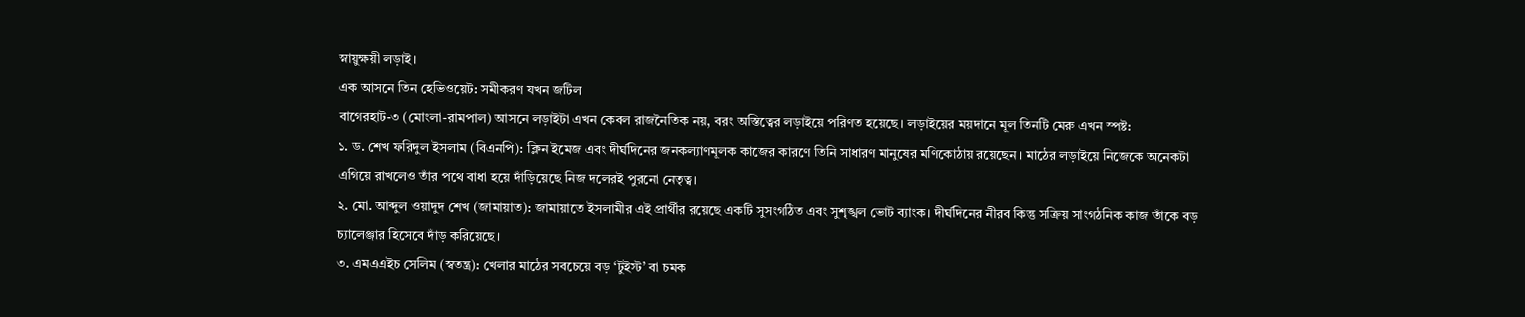স্নায়ুক্ষয়ী লড়াই।
এক আসনে তিন হেভিওয়েট: সমীকরণ যখন জটিল
বাগেরহাট-৩ (মোংলা-রামপাল) আসনে লড়াইটা এখন কেবল রাজনৈতিক নয়, বরং অস্তিত্বের লড়াইয়ে পরিণত হয়েছে। লড়াইয়ের ময়দানে মূল তিনটি মেরু এখন স্পষ্ট:
১. ড. শেখ ফরিদুল ইসলাম (বিএনপি): ক্লিন ইমেজ এবং দীর্ঘদিনের জনকল্যাণমূলক কাজের কারণে তিনি সাধারণ মানুষের মণিকোঠায় রয়েছেন। মাঠের লড়াইয়ে নিজেকে অনেকটা এগিয়ে রাখলেও তাঁর পথে বাধা হয়ে দাঁড়িয়েছে নিজ দলেরই পুরনো নেতৃত্ব।
২. মো. আব্দুল ওয়াদুদ শেখ (জামায়াত): জামায়াতে ইসলামীর এই প্রার্থীর রয়েছে একটি সুসংগঠিত এবং সুশৃঙ্খল ভোট ব্যাংক। দীর্ঘদিনের নীরব কিন্তু সক্রিয় সাংগঠনিক কাজ তাঁকে বড় চ্যালেঞ্জার হিসেবে দাঁড় করিয়েছে।
৩. এমএএইচ সেলিম (স্বতন্ত্র): খেলার মাঠের সবচেয়ে বড় ‘টুইস্ট’ বা চমক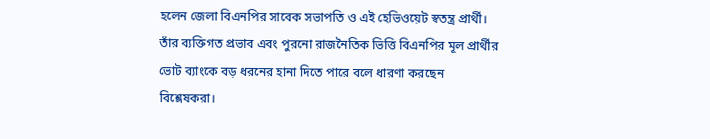হলেন জেলা বিএনপির সাবেক সভাপতি ও এই হেভিওয়েট স্বতন্ত্র প্রার্থী। তাঁর ব্যক্তিগত প্রভাব এবং পুরনো রাজনৈতিক ভিত্তি বিএনপির মূল প্রার্থীর ভোট ব্যাংকে বড় ধরনের হানা দিতে পারে বলে ধারণা করছেন বিশ্লেষকরা।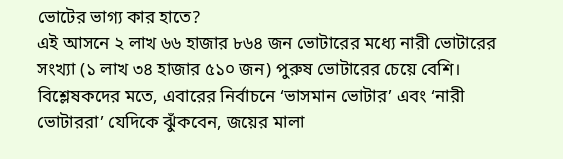ভোটের ভাগ্য কার হাতে?
এই আসনে ২ লাখ ৬৬ হাজার ৮৬৪ জন ভোটারের মধ্যে নারী ভোটারের সংখ্যা (১ লাখ ৩৪ হাজার ৫১০ জন) পুরুষ ভোটারের চেয়ে বেশি। বিশ্লেষকদের মতে, এবারের নির্বাচনে ‘ভাসমান ভোটার’ এবং ‘নারী ভোটাররা’ যেদিকে ঝুঁকবেন, জয়ের মালা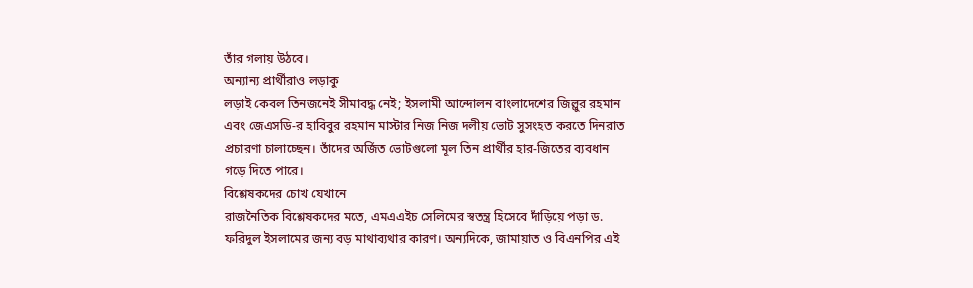তাঁর গলায় উঠবে।
অন্যান্য প্রার্থীরাও লড়াকু
লড়াই কেবল তিনজনেই সীমাবদ্ধ নেই; ইসলামী আন্দোলন বাংলাদেশের জিল্লুর রহমান এবং জেএসডি-র হাবিবুর রহমান মাস্টার নিজ নিজ দলীয় ভোট সুসংহত করতে দিনরাত প্রচারণা চালাচ্ছেন। তাঁদের অর্জিত ভোটগুলো মূল তিন প্রার্থীর হার-জিতের ব্যবধান গড়ে দিতে পারে।
বিশ্লেষকদের চোখ যেখানে
রাজনৈতিক বিশ্লেষকদের মতে, এমএএইচ সেলিমের স্বতন্ত্র হিসেবে দাঁড়িয়ে পড়া ড. ফরিদুল ইসলামের জন্য বড় মাথাব্যথার কারণ। অন্যদিকে, জামায়াত ও বিএনপির এই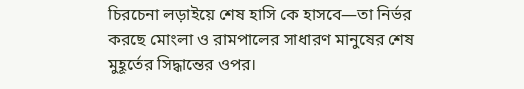চিরচেনা লড়াইয়ে শেষ হাসি কে হাসবে—তা নির্ভর করছে মোংলা ও রামপালের সাধারণ মানুষের শেষ মুহূর্তের সিদ্ধান্তের ওপর।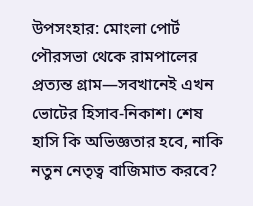উপসংহার: মোংলা পোর্ট পৌরসভা থেকে রামপালের প্রত্যন্ত গ্রাম—সবখানেই এখন ভোটের হিসাব-নিকাশ। শেষ হাসি কি অভিজ্ঞতার হবে, নাকি নতুন নেতৃত্ব বাজিমাত করবে?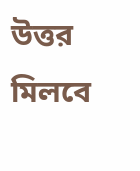উত্তর মিলবে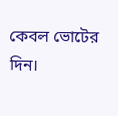কেবল ভোটের দিন।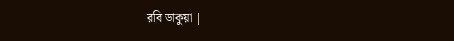রবি ডাকুয়া |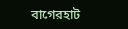বাগেরহাট